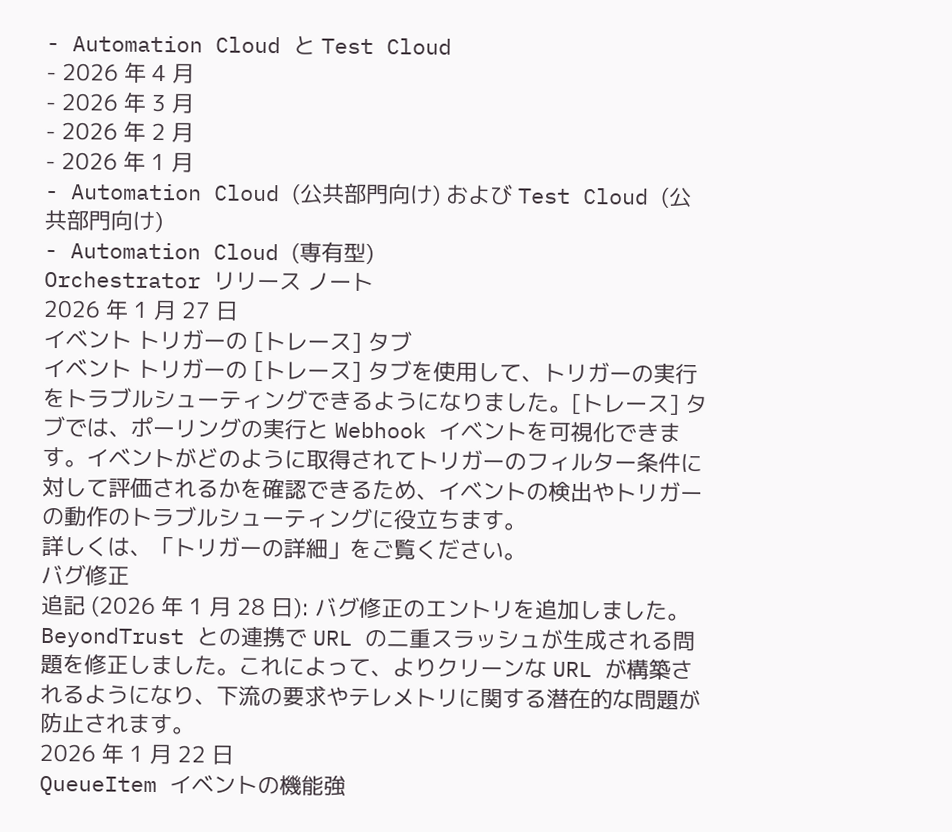- Automation Cloud と Test Cloud
- 2026 年 4 月
- 2026 年 3 月
- 2026 年 2 月
- 2026 年 1 月
- Automation Cloud (公共部門向け) および Test Cloud (公共部門向け)
- Automation Cloud (専有型)
Orchestrator リリース ノート
2026 年 1 月 27 日
イベント トリガーの [トレース] タブ
イベント トリガーの [トレース] タブを使用して、トリガーの実行をトラブルシューティングできるようになりました。[トレース] タブでは、ポーリングの実行と Webhook イベントを可視化できます。イベントがどのように取得されてトリガーのフィルター条件に対して評価されるかを確認できるため、イベントの検出やトリガーの動作のトラブルシューティングに役立ちます。
詳しくは、「トリガーの詳細」をご覧ください。
バグ修正
追記 (2026 年 1 月 28 日): バグ修正のエントリを追加しました。
BeyondTrust との連携で URL の二重スラッシュが生成される問題を修正しました。これによって、よりクリーンな URL が構築されるようになり、下流の要求やテレメトリに関する潜在的な問題が防止されます。
2026 年 1 月 22 日
QueueItem イベントの機能強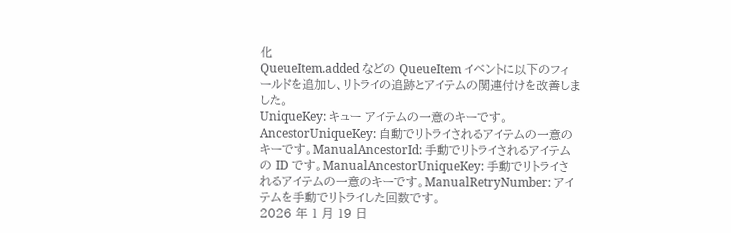化
QueueItem.added などの QueueItem イベントに以下のフィールドを追加し、リトライの追跡とアイテムの関連付けを改善しました。
UniqueKey: キュー アイテムの一意のキーです。AncestorUniqueKey: 自動でリトライされるアイテムの一意のキーです。ManualAncestorId: 手動でリトライされるアイテムの ID です。ManualAncestorUniqueKey: 手動でリトライされるアイテムの一意のキーです。ManualRetryNumber: アイテムを手動でリトライした回数です。
2026 年 1 月 19 日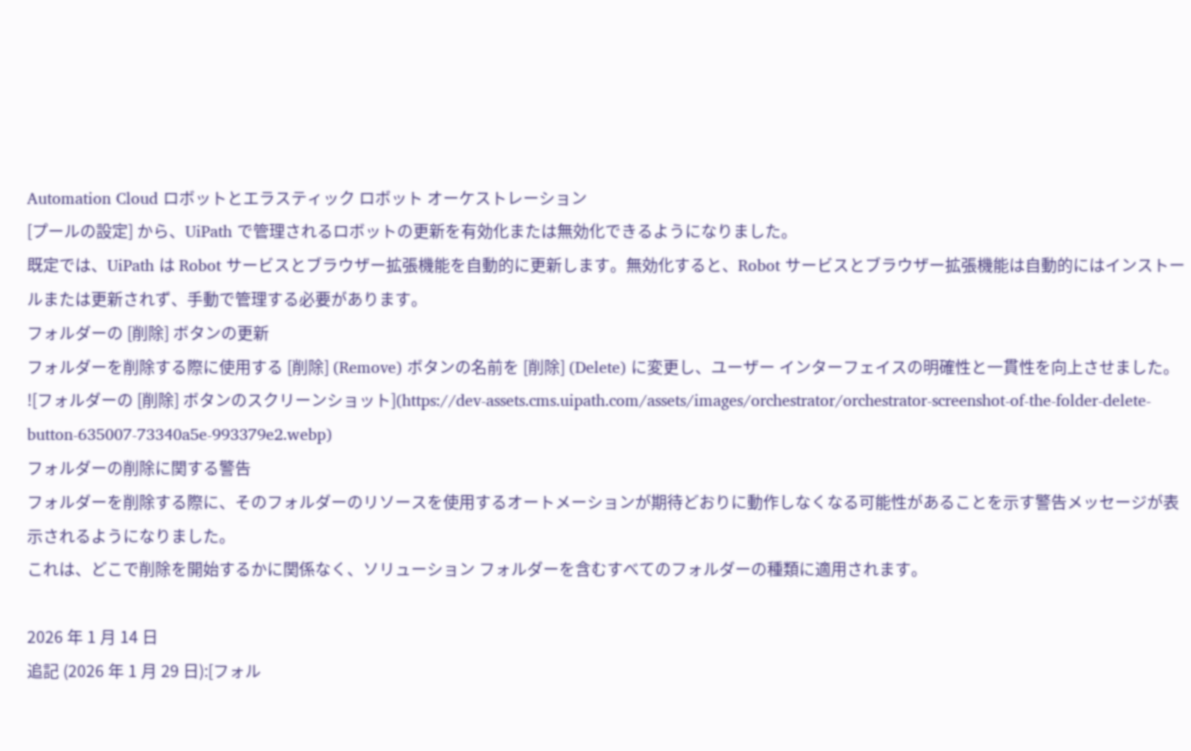Automation Cloud ロボットとエラスティック ロボット オーケストレーション
[プールの設定] から、UiPath で管理されるロボットの更新を有効化または無効化できるようになりました。
既定では、UiPath は Robot サービスとブラウザー拡張機能を自動的に更新します。無効化すると、Robot サービスとブラウザー拡張機能は自動的にはインストールまたは更新されず、手動で管理する必要があります。
フォルダーの [削除] ボタンの更新
フォルダーを削除する際に使用する [削除] (Remove) ボタンの名前を [削除] (Delete) に変更し、ユーザー インターフェイスの明確性と一貫性を向上させました。
![フォルダーの [削除] ボタンのスクリーンショット](https://dev-assets.cms.uipath.com/assets/images/orchestrator/orchestrator-screenshot-of-the-folder-delete-button-635007-73340a5e-993379e2.webp)
フォルダーの削除に関する警告
フォルダーを削除する際に、そのフォルダーのリソースを使用するオートメーションが期待どおりに動作しなくなる可能性があることを示す警告メッセージが表示されるようになりました。
これは、どこで削除を開始するかに関係なく、ソリューション フォルダーを含むすべてのフォルダーの種類に適用されます。

2026 年 1 月 14 日
追記 (2026 年 1 月 29 日):[フォル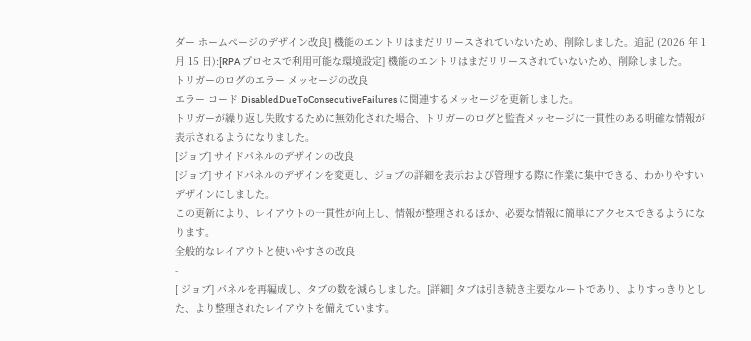ダー ホームページのデザイン改良] 機能のエントリはまだリリースされていないため、削除しました。追記 (2026 年 1 月 15 日):[RPA プロセスで利用可能な環境設定] 機能のエントリはまだリリースされていないため、削除しました。
トリガーのログのエラー メッセージの改良
エラー コード DisabledDueToConsecutiveFailures に関連するメッセージを更新しました。
トリガーが繰り返し失敗するために無効化された場合、トリガーのログと監査メッセージに一貫性のある明確な情報が表示されるようになりました。
[ジョブ] サイドパネルのデザインの改良
[ジョブ] サイドパネルのデザインを変更し、ジョブの詳細を表示および管理する際に作業に集中できる、わかりやすいデザインにしました。
この更新により、レイアウトの一貫性が向上し、情報が整理されるほか、必要な情報に簡単にアクセスできるようになります。
全般的なレイアウトと使いやすさの改良
-
[ ジョブ] パネルを再編成し、タブの数を減らしました。[詳細] タブは引き続き主要なルートであり、よりすっきりとした、より整理されたレイアウトを備えています。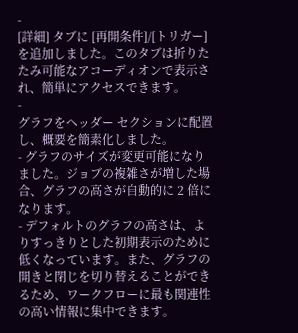-
[詳細] タブに [再開条件]/[トリガー] を追加しました。このタブは折りたたみ可能なアコーディオンで表示され、簡単にアクセスできます。
-
グラフをヘッダー セクションに配置し、概要を簡素化しました。
- グラフのサイズが変更可能になりました。ジョブの複雑さが増した場合、グラフの高さが自動的に 2 倍になります。
- デフォルトのグラフの高さは、よりすっきりとした初期表示のために低くなっています。また、グラフの開きと閉じを切り替えることができるため、ワークフローに最も関連性の高い情報に集中できます。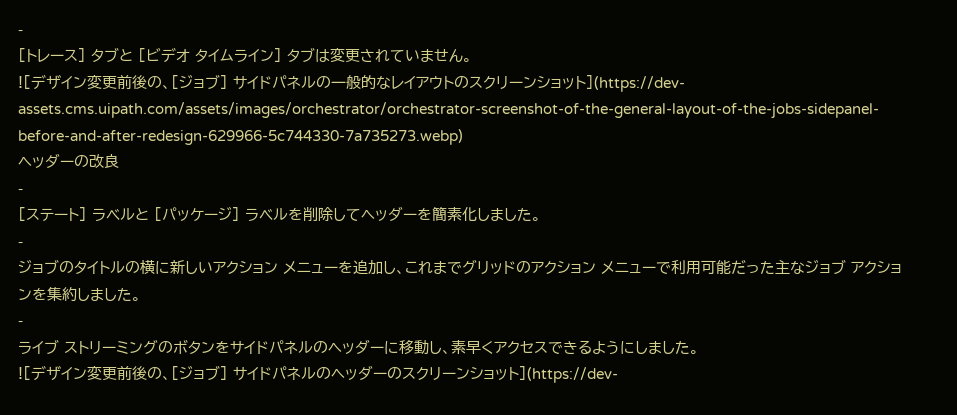-
[トレース] タブと [ビデオ タイムライン] タブは変更されていません。
![デザイン変更前後の、[ジョブ] サイドパネルの一般的なレイアウトのスクリーンショット](https://dev-assets.cms.uipath.com/assets/images/orchestrator/orchestrator-screenshot-of-the-general-layout-of-the-jobs-sidepanel-before-and-after-redesign-629966-5c744330-7a735273.webp)
ヘッダーの改良
-
[ステート] ラベルと [パッケージ] ラベルを削除してヘッダーを簡素化しました。
-
ジョブのタイトルの横に新しいアクション メニューを追加し、これまでグリッドのアクション メニューで利用可能だった主なジョブ アクションを集約しました。
-
ライブ ストリーミングのボタンをサイドパネルのヘッダーに移動し、素早くアクセスできるようにしました。
![デザイン変更前後の、[ジョブ] サイドパネルのヘッダーのスクリーンショット](https://dev-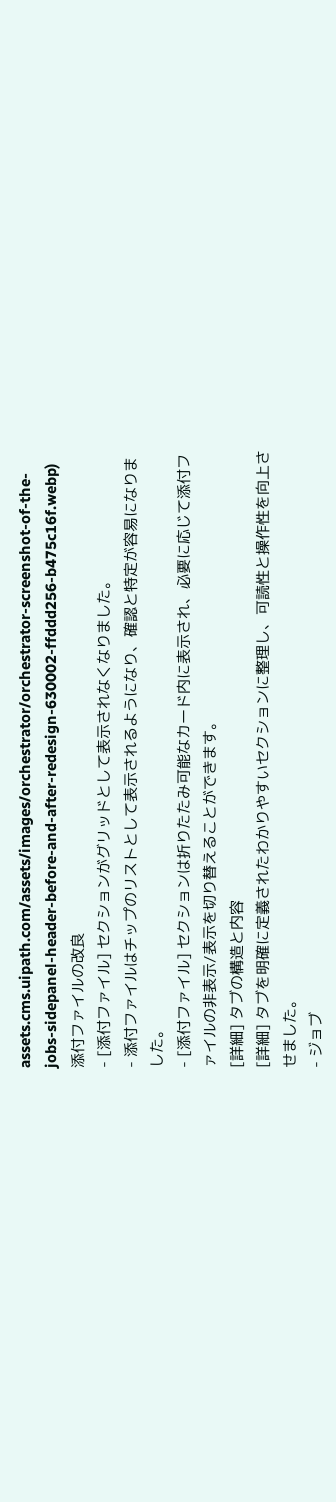assets.cms.uipath.com/assets/images/orchestrator/orchestrator-screenshot-of-the-jobs-sidepanel-header-before-and-after-redesign-630002-ffddd256-b475c16f.webp)
添付ファイルの改良
- [添付ファイル] セクションがグリッドとして表示されなくなりました。
- 添付ファイルはチップのリストとして表示されるようになり、確認と特定が容易になりました。
- [添付ファイル] セクションは折りたたみ可能なカード内に表示され、必要に応じて添付ファイルの非表示/表示を切り替えることができます。
[詳細] タブの構造と内容
[詳細] タブを明確に定義されたわかりやすいセクションに整理し、可読性と操作性を向上させました。
- ジョブ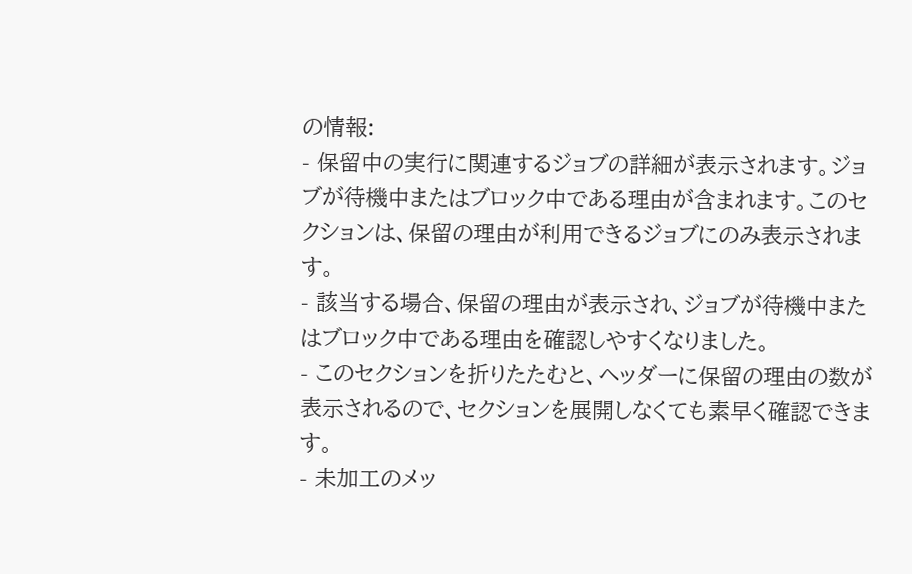の情報:
- 保留中の実行に関連するジョブの詳細が表示されます。ジョブが待機中またはブロック中である理由が含まれます。このセクションは、保留の理由が利用できるジョブにのみ表示されます。
- 該当する場合、保留の理由が表示され、ジョブが待機中またはブロック中である理由を確認しやすくなりました。
- このセクションを折りたたむと、ヘッダーに保留の理由の数が表示されるので、セクションを展開しなくても素早く確認できます。
- 未加工のメッ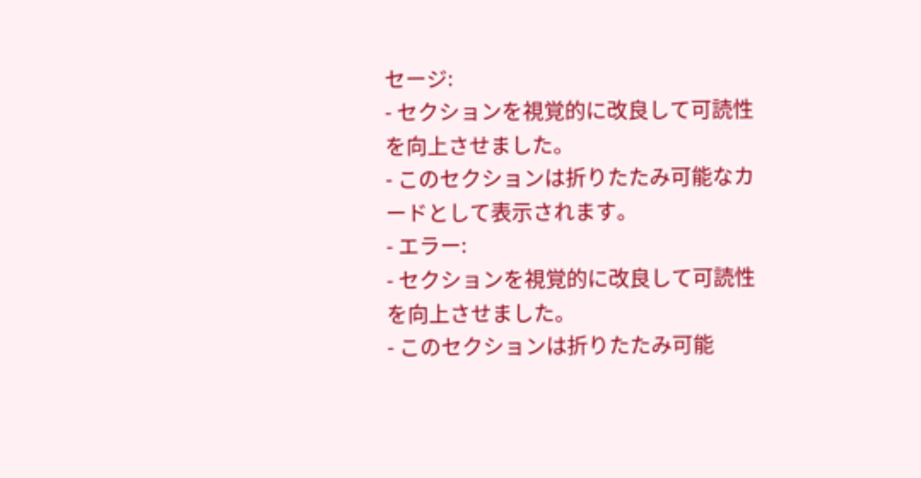セージ:
- セクションを視覚的に改良して可読性を向上させました。
- このセクションは折りたたみ可能なカードとして表示されます。
- エラー:
- セクションを視覚的に改良して可読性を向上させました。
- このセクションは折りたたみ可能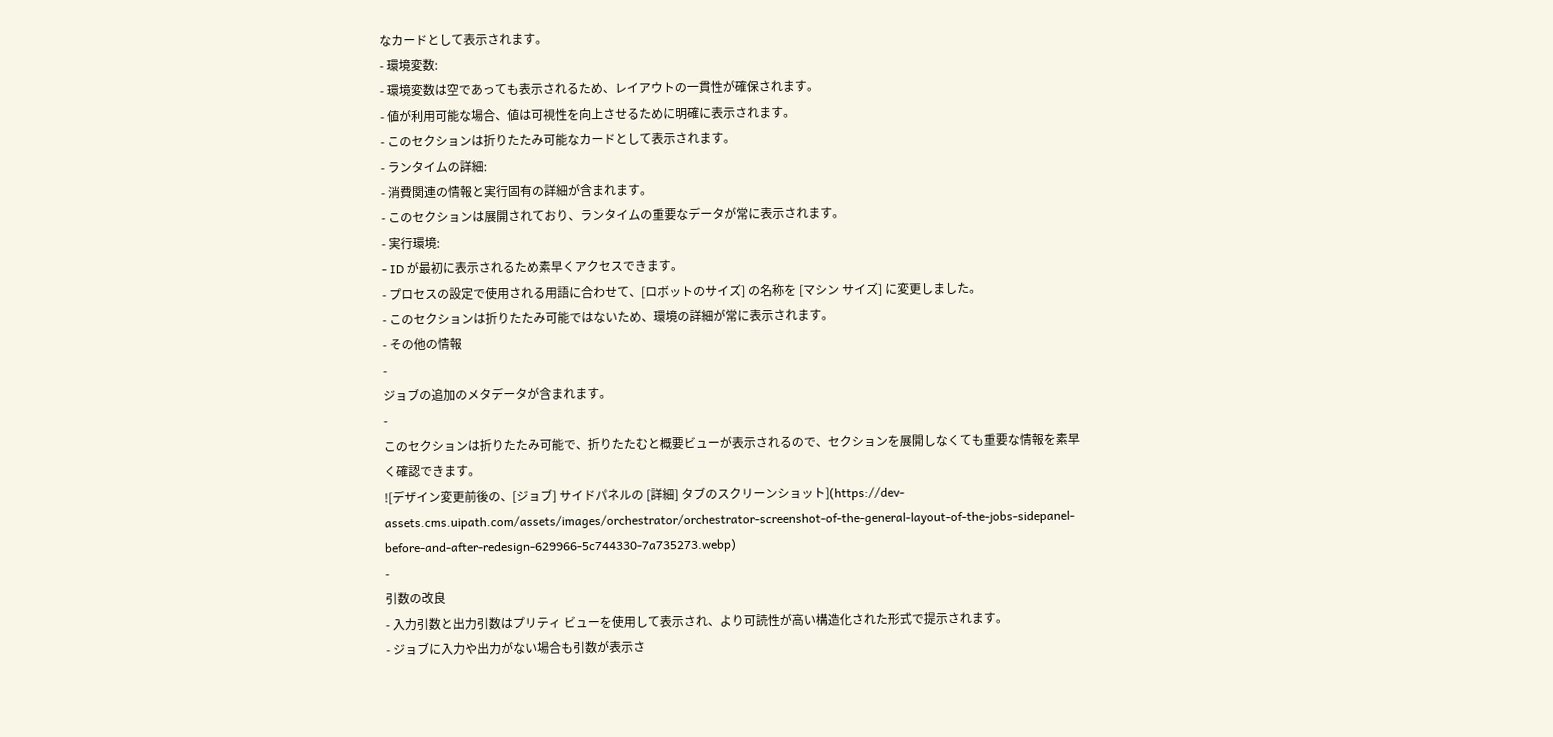なカードとして表示されます。
- 環境変数:
- 環境変数は空であっても表示されるため、レイアウトの一貫性が確保されます。
- 値が利用可能な場合、値は可視性を向上させるために明確に表示されます。
- このセクションは折りたたみ可能なカードとして表示されます。
- ランタイムの詳細:
- 消費関連の情報と実行固有の詳細が含まれます。
- このセクションは展開されており、ランタイムの重要なデータが常に表示されます。
- 実行環境:
- ID が最初に表示されるため素早くアクセスできます。
- プロセスの設定で使用される用語に合わせて、[ロボットのサイズ] の名称を [マシン サイズ] に変更しました。
- このセクションは折りたたみ可能ではないため、環境の詳細が常に表示されます。
- その他の情報
-
ジョブの追加のメタデータが含まれます。
-
このセクションは折りたたみ可能で、折りたたむと概要ビューが表示されるので、セクションを展開しなくても重要な情報を素早く確認できます。
![デザイン変更前後の、[ジョブ] サイドパネルの [詳細] タブのスクリーンショット](https://dev-assets.cms.uipath.com/assets/images/orchestrator/orchestrator-screenshot-of-the-general-layout-of-the-jobs-sidepanel-before-and-after-redesign-629966-5c744330-7a735273.webp)
-
引数の改良
- 入力引数と出力引数はプリティ ビューを使用して表示され、より可読性が高い構造化された形式で提示されます。
- ジョブに入力や出力がない場合も引数が表示さ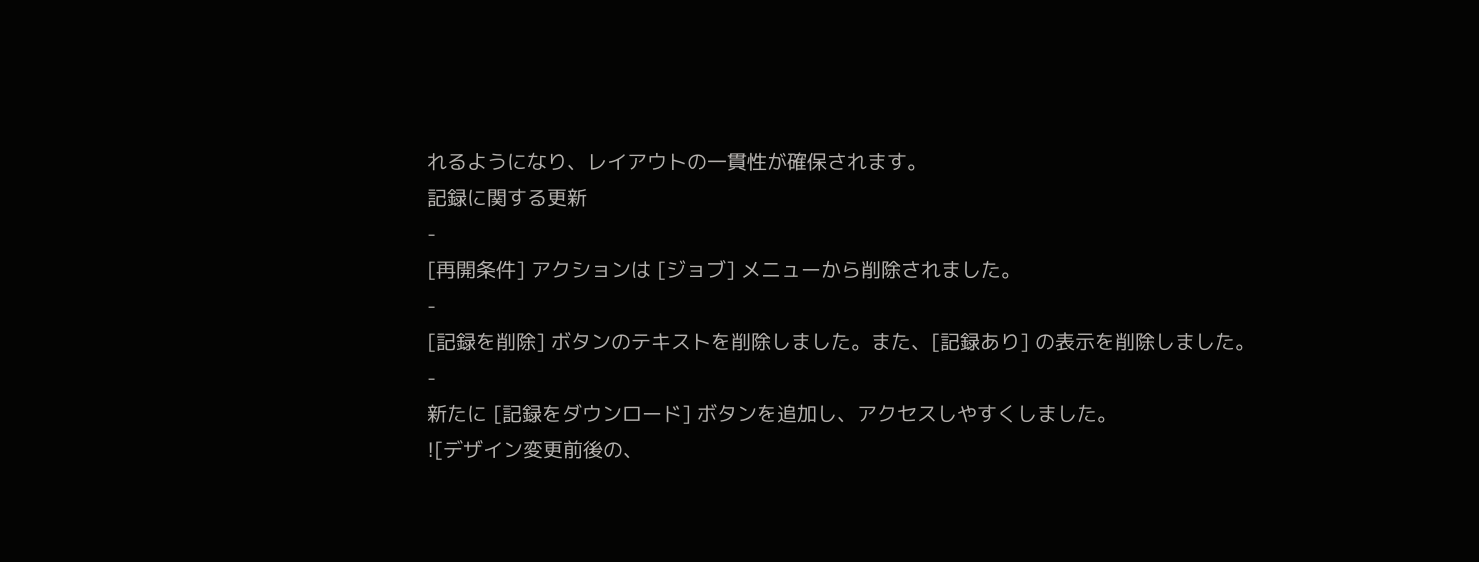れるようになり、レイアウトの一貫性が確保されます。
記録に関する更新
-
[再開条件] アクションは [ジョブ] メニューから削除されました。
-
[記録を削除] ボタンのテキストを削除しました。また、[記録あり] の表示を削除しました。
-
新たに [記録をダウンロード] ボタンを追加し、アクセスしやすくしました。
![デザイン変更前後の、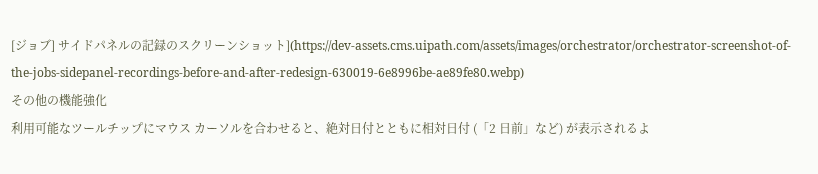[ジョブ] サイドパネルの記録のスクリーンショット](https://dev-assets.cms.uipath.com/assets/images/orchestrator/orchestrator-screenshot-of-the-jobs-sidepanel-recordings-before-and-after-redesign-630019-6e8996be-ae89fe80.webp)
その他の機能強化
利用可能なツールチップにマウス カーソルを合わせると、絶対日付とともに相対日付 (「2 日前」など) が表示されるよ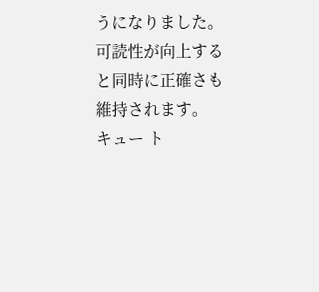うになりました。可読性が向上すると同時に正確さも維持されます。
キュー ト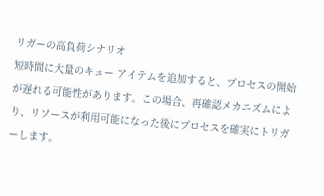リガーの高負荷シナリオ
短時間に大量のキュー アイテムを追加すると、プロセスの開始が遅れる可能性があります。この場合、再確認メカニズムにより、リソースが利用可能になった後にプロセスを確実にトリガーします。